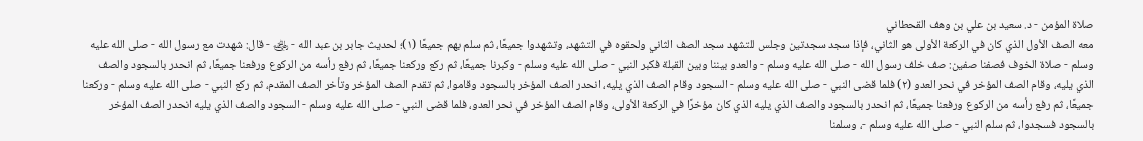صلاة المؤمن - د. سعيد بن علي بن وهف القحطاني
معه الصف الأول الذي كان في الركعة الأولى هو الثاني، فإذا سجد سجدتين وجلس للتشهد سجد الصف الثاني ولحقوه في التشهد، وتشهدوا جميعًا، ثم سلم بهم جميعًا (١)؛ لحديث جابر بن عبد الله - ﵁ - قال: شهدت مع رسول الله - صلى الله عليه وسلم - صلاة الخوف فصفنا صفين: صف خلف رسول الله - صلى الله عليه وسلم - والعدو بيننا وبين القبلة فكبر النبي - صلى الله عليه وسلم - وكبرنا جميعًا، ثم ركع وركعنا جميعًا، ثم رفع رأسه من الركوع ورفعنا جميعًا، ثم انحدر بالسجود والصف الذي يليه، وقام الصف المؤخر في نحر العدو (٢) فلما قضى النبي - صلى الله عليه وسلم - السجود وقام الصف الذي يليه، انحدر الصف المؤخر بالسجود وقاموا، ثم تقدم الصف المؤخر وتأخر الصف المقدم، ثم ركع النبي - صلى الله عليه وسلم - وركعنا جميعًا، ثم رفع رأسه من الركوع ورفعنا جميعًا، ثم انحدر بالسجود والصف الذي يليه الذي كان مؤخرًا في الركعة الأولى، وقام الصف المؤخر في نحر العدو، فلما قضى النبي - صلى الله عليه وسلم - السجود والصف الذي يليه انحدر الصف المؤخر بالسجود فسجدوا، ثم سلم النبي - صلى الله عليه وسلم -، وسلمنا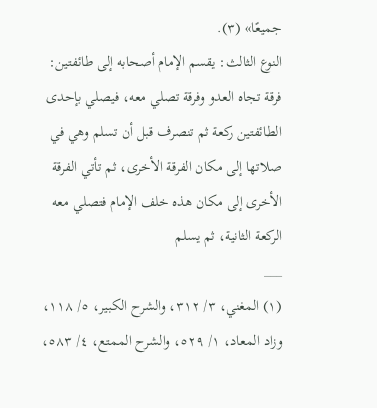جميعًا» (٣).
النوع الثالث: يقسم الإمام أصحابه إلى طائفتين: فرقة تجاه العدو وفرقة تصلي معه، فيصلي بإحدى الطائفتين ركعة ثم تنصرف قبل أن تسلم وهي في صلاتها إلى مكان الفرقة الأخرى، ثم تأتي الفرقة الأخرى إلى مكان هذه خلف الإمام فتصلي معه الركعة الثانية، ثم يسلم
___
(١) المغني، ٣/ ٣١٢، والشرح الكبير، ٥/ ١١٨، وزاد المعاد، ١/ ٥٢٩، والشرح الممتع، ٤/ ٥٨٣،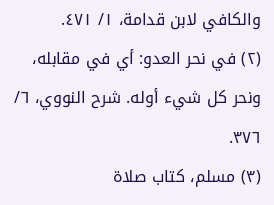والكافي لابن قدامة، ١/ ٤٧١.
(٢) في نحر العدو: أي في مقابله، ونحر كل شيء أوله. شرح النووي، ٦/ ٣٧٦.
(٣) مسلم، كتاب صلاة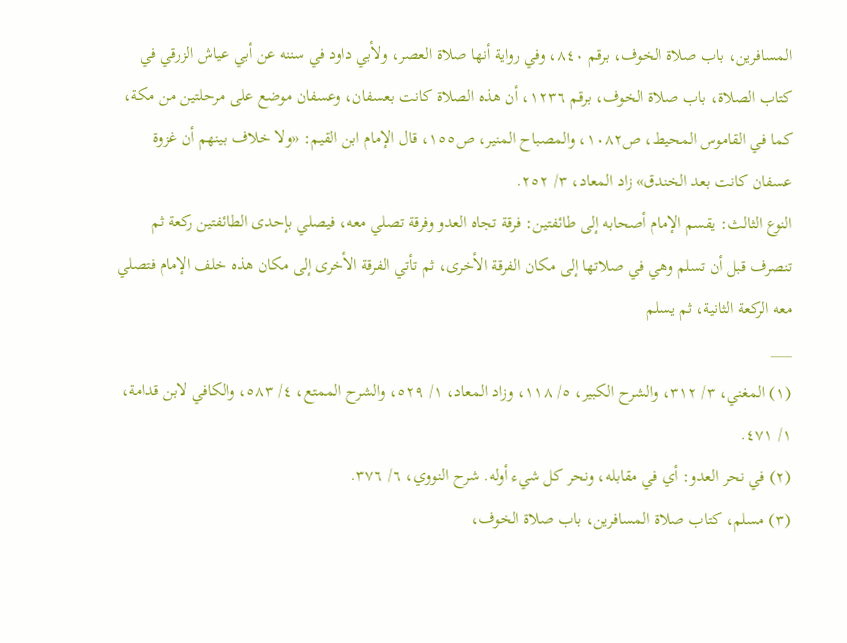المسافرين، باب صلاة الخوف، برقم ٨٤٠، وفي رواية أنها صلاة العصر، ولأبي داود في سننه عن أبي عياش الزرقي في كتاب الصلاة، باب صلاة الخوف، برقم ١٢٣٦، أن هذه الصلاة كانت بعسفان، وعسفان موضع على مرحلتين من مكة، كما في القاموس المحيط، ص١٠٨٢، والمصباح المنير، ص١٥٥، قال الإمام ابن القيم: «ولا خلاف بينهم أن غزوة عسفان كانت بعد الخندق» زاد المعاد، ٣/ ٢٥٢.
النوع الثالث: يقسم الإمام أصحابه إلى طائفتين: فرقة تجاه العدو وفرقة تصلي معه، فيصلي بإحدى الطائفتين ركعة ثم تنصرف قبل أن تسلم وهي في صلاتها إلى مكان الفرقة الأخرى، ثم تأتي الفرقة الأخرى إلى مكان هذه خلف الإمام فتصلي معه الركعة الثانية، ثم يسلم
___
(١) المغني، ٣/ ٣١٢، والشرح الكبير، ٥/ ١١٨، وزاد المعاد، ١/ ٥٢٩، والشرح الممتع، ٤/ ٥٨٣، والكافي لابن قدامة، ١/ ٤٧١.
(٢) في نحر العدو: أي في مقابله، ونحر كل شيء أوله. شرح النووي، ٦/ ٣٧٦.
(٣) مسلم، كتاب صلاة المسافرين، باب صلاة الخوف،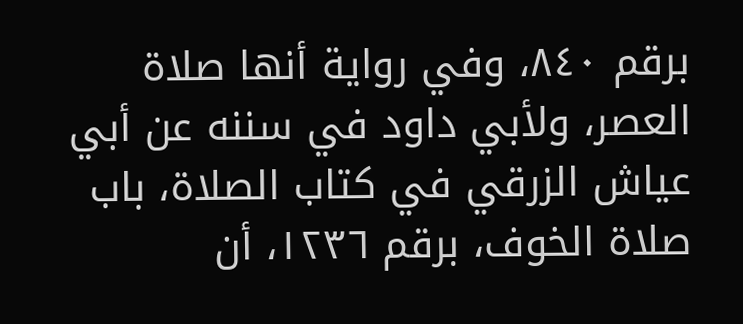برقم ٨٤٠، وفي رواية أنها صلاة العصر، ولأبي داود في سننه عن أبي عياش الزرقي في كتاب الصلاة، باب صلاة الخوف، برقم ١٢٣٦، أن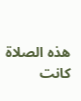هذه الصلاة كانت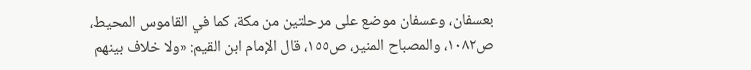بعسفان، وعسفان موضع على مرحلتين من مكة، كما في القاموس المحيط، ص١٠٨٢، والمصباح المنير، ص١٥٥، قال الإمام ابن القيم: «ولا خلاف بينهم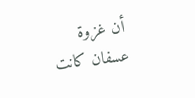أن غزوة عسفان كانت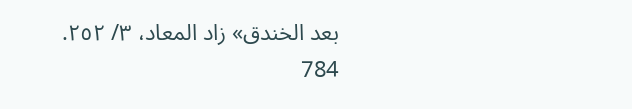بعد الخندق» زاد المعاد، ٣/ ٢٥٢.
784